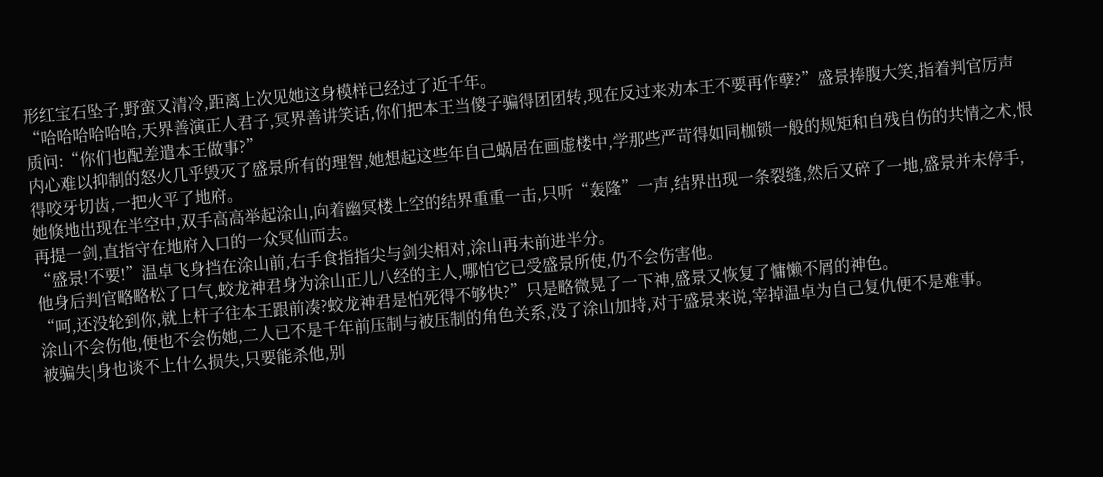形红宝石坠子,野蛮又清冷,距离上次见她这身模样已经过了近千年。
“哈哈哈哈哈哈,天界善演正人君子,冥界善讲笑话,你们把本王当傻子骗得团团转,现在反过来劝本王不要再作孽?”盛景捧腹大笑,指着判官厉声质问:“你们也配差遣本王做事?”
内心难以抑制的怒火几乎毁灭了盛景所有的理智,她想起这些年自己蜗居在画虚楼中,学那些严苛得如同枷锁一般的规矩和自残自伤的共情之术,恨得咬牙切齿,一把火平了地府。
她倏地出现在半空中,双手高高举起涂山,向着幽冥楼上空的结界重重一击,只听“轰隆”一声,结界出现一条裂缝,然后又碎了一地,盛景并未停手,再提一剑,直指守在地府入口的一众冥仙而去。
“盛景!不要!”温卓飞身挡在涂山前,右手食指指尖与剑尖相对,涂山再未前进半分。
他身后判官略略松了口气,蛟龙神君身为涂山正儿八经的主人,哪怕它已受盛景所使,仍不会伤害他。
“呵,还没轮到你,就上杆子往本王跟前凑?蛟龙神君是怕死得不够快?”只是略微晃了一下神,盛景又恢复了慵懒不屑的神色。
涂山不会伤他,便也不会伤她,二人已不是千年前压制与被压制的角色关系,没了涂山加持,对于盛景来说,宰掉温卓为自己复仇便不是难事。
被骗失|身也谈不上什么损失,只要能杀他,别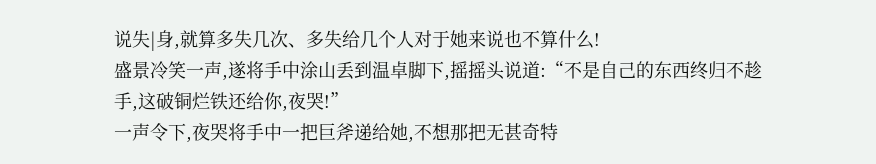说失|身,就算多失几次、多失给几个人对于她来说也不算什么!
盛景冷笑一声,遂将手中涂山丢到温卓脚下,摇摇头说道:“不是自己的东西终归不趁手,这破铜烂铁还给你,夜哭!”
一声令下,夜哭将手中一把巨斧递给她,不想那把无甚奇特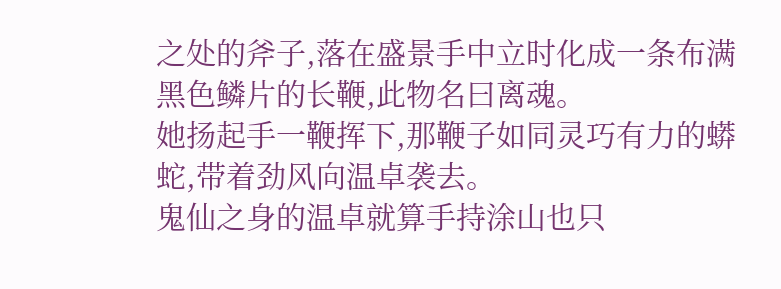之处的斧子,落在盛景手中立时化成一条布满黑色鳞片的长鞭,此物名曰离魂。
她扬起手一鞭挥下,那鞭子如同灵巧有力的蟒蛇,带着劲风向温卓袭去。
鬼仙之身的温卓就算手持涂山也只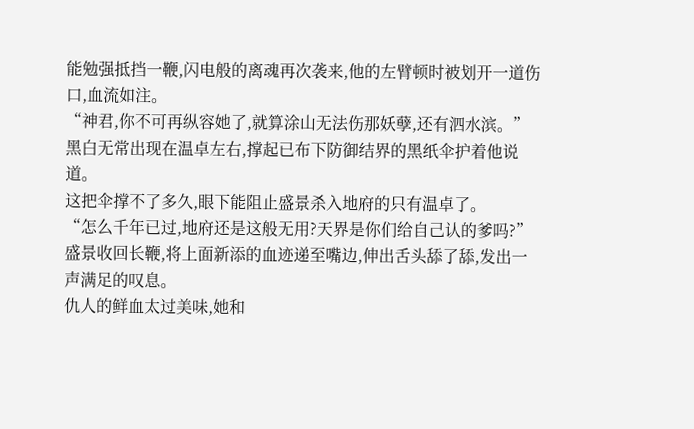能勉强抵挡一鞭,闪电般的离魂再次袭来,他的左臂顿时被划开一道伤口,血流如注。
“神君,你不可再纵容她了,就算涂山无法伤那妖孽,还有泗水滨。”黑白无常出现在温卓左右,撑起已布下防御结界的黑纸伞护着他说道。
这把伞撑不了多久,眼下能阻止盛景杀入地府的只有温卓了。
“怎么千年已过,地府还是这般无用?天界是你们给自己认的爹吗?”盛景收回长鞭,将上面新添的血迹递至嘴边,伸出舌头舔了舔,发出一声满足的叹息。
仇人的鲜血太过美味,她和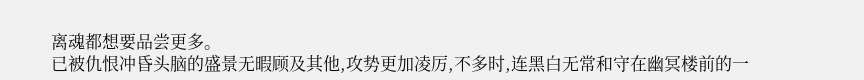离魂都想要品尝更多。
已被仇恨冲昏头脑的盛景无暇顾及其他,攻势更加凌厉,不多时,连黑白无常和守在幽冥楼前的一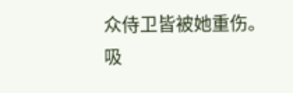众侍卫皆被她重伤。
吸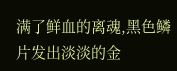满了鲜血的离魂,黑色鳞片发出淡淡的金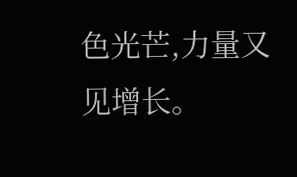色光芒,力量又见增长。